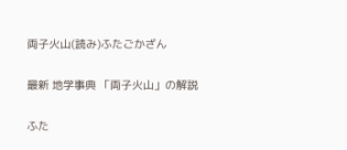両子火山(読み)ふたごかざん

最新 地学事典 「両子火山」の解説

ふた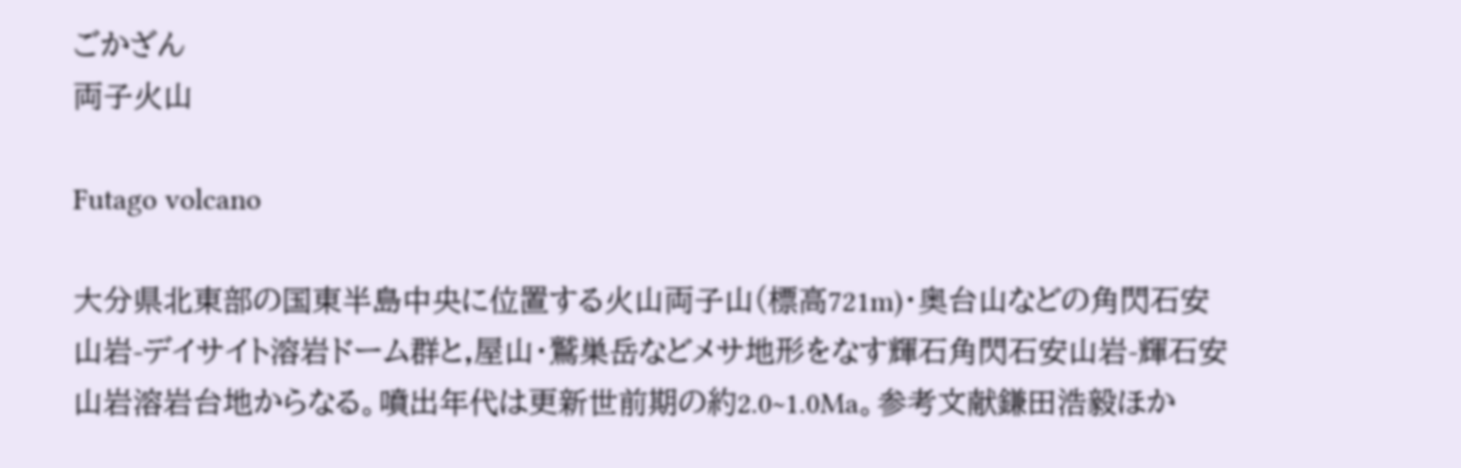ごかざん
両子火山

Futago volcano

大分県北東部の国東半島中央に位置する火山両子山(標高721m)・奥台山などの角閃石安山岩-デイサイト溶岩ドーム群と,屋山・鷲巣岳などメサ地形をなす輝石角閃石安山岩-輝石安山岩溶岩台地からなる。噴出年代は更新世前期の約2.0~1.0Ma。参考文献鎌田浩毅ほか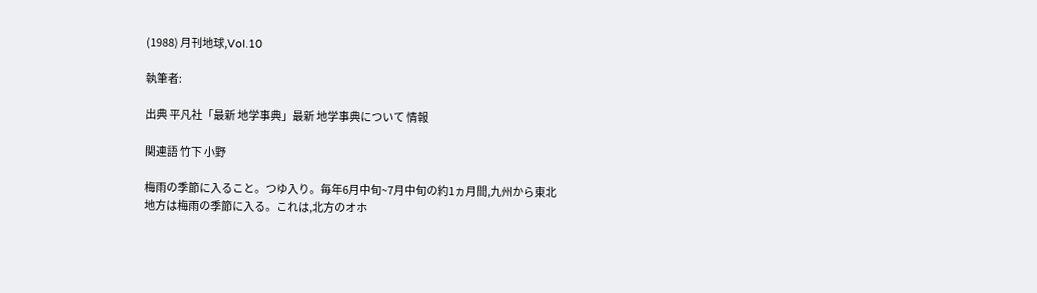(1988) 月刊地球,Vol.10

執筆者:

出典 平凡社「最新 地学事典」最新 地学事典について 情報

関連語 竹下 小野

梅雨の季節に入ること。つゆ入り。毎年6月中旬~7月中旬の約1ヵ月間,九州から東北地方は梅雨の季節に入る。これは,北方のオホ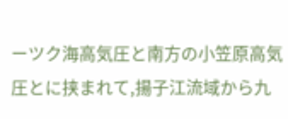ーツク海高気圧と南方の小笠原高気圧とに挟まれて,揚子江流域から九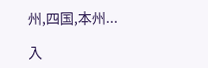州,四国,本州...

入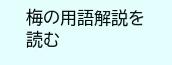梅の用語解説を読む